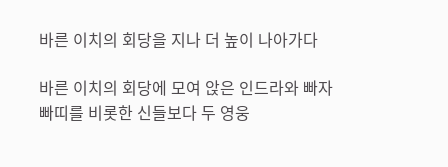바른 이치의 회당을 지나 더 높이 나아가다

바른 이치의 회당에 모여 앉은 인드라와 빠자빠띠를 비롯한 신들보다 두 영웅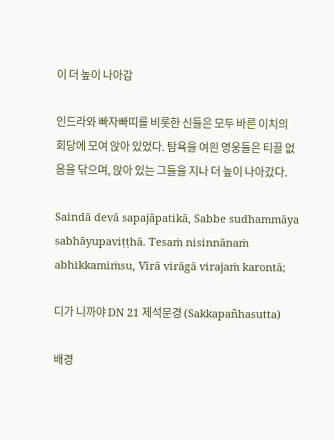이 더 높이 나아감

인드라와 빠자빠띠를 비롯한 신들은 모두 바른 이치의 회당에 모여 앉아 있었다. 탐욕을 여읜 영웅들은 티끌 없음을 닦으며, 앉아 있는 그들을 지나 더 높이 나아갔다.

Saindā devā sapajāpatikā, Sabbe sudhammāya sabhāyupaviṭṭhā. Tesaṁ nisinnānaṁ abhikkamiṁsu, Vīrā virāgā virajaṁ karontā;

디가 니까야 DN 21 제석문경 (Sakkapañhasutta)

배경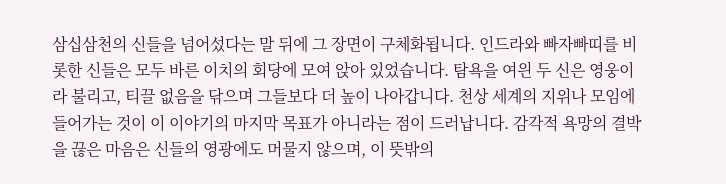삼십삼천의 신들을 넘어섰다는 말 뒤에 그 장면이 구체화됩니다. 인드라와 빠자빠띠를 비롯한 신들은 모두 바른 이치의 회당에 모여 앉아 있었습니다. 탐욕을 여읜 두 신은 영웅이라 불리고, 티끌 없음을 닦으며 그들보다 더 높이 나아갑니다. 천상 세계의 지위나 모임에 들어가는 것이 이 이야기의 마지막 목표가 아니라는 점이 드러납니다. 감각적 욕망의 결박을 끊은 마음은 신들의 영광에도 머물지 않으며, 이 뜻밖의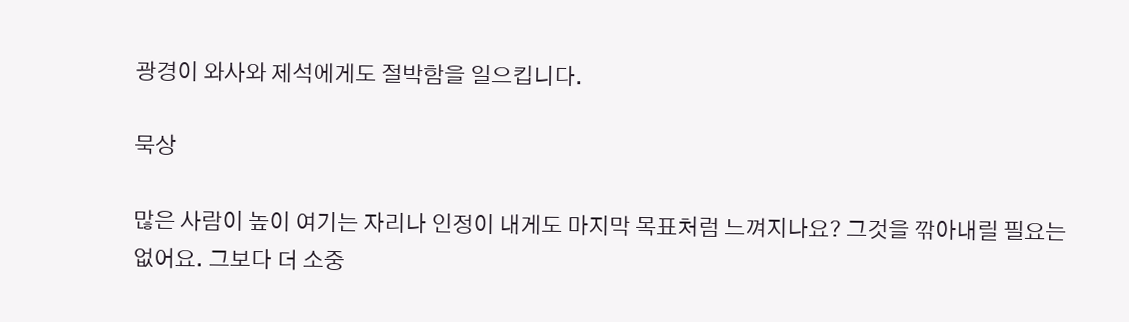광경이 와사와 제석에게도 절박함을 일으킵니다.

묵상

많은 사람이 높이 여기는 자리나 인정이 내게도 마지막 목표처럼 느껴지나요? 그것을 깎아내릴 필요는 없어요. 그보다 더 소중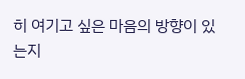히 여기고 싶은 마음의 방향이 있는지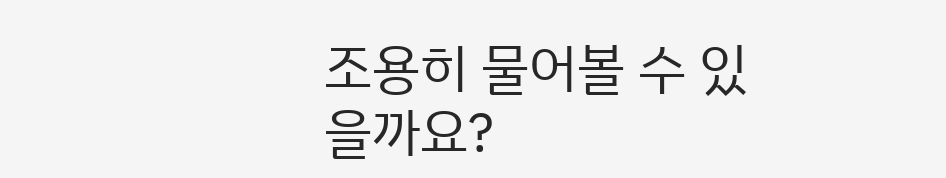조용히 물어볼 수 있을까요?